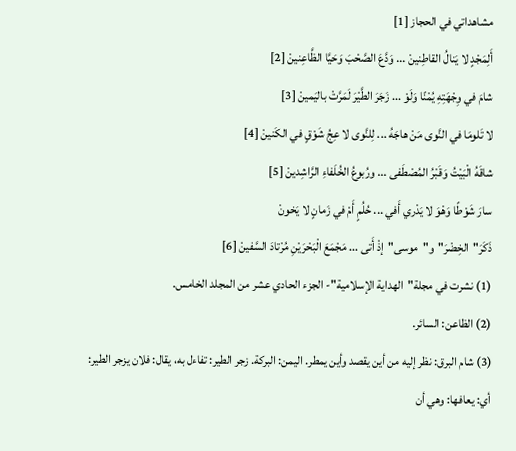مشاهداتي في الحجاز [1]
أَلِمَجْدٍ لا يَنالُ القاطِنينْ ... وَدَّعَ الصَّحْبَ وَحَيَّا الظَّاعِنينْ [2]
شامَ في وِجْهَتِهِ يُمْنًا وَلَوْ ... زَجَرَ الطَّيْرَ لَمَرَّتْ باليَمينْ [3]
لا تَلومَا في النَّوى مَنْ هاجَهُ ... لِلنَّوى لا عِجُ شَوْقٍ في الكَنينْ [4]
شاقَهُ الْبَيْتُ وَقَبْرُ المُصْطَفى ... ورُبوعُ الخُلَفاءِ الرَّاشِدينْ [5]
سارَ شَوْطًا وَهْوَ لا يَدْري أَفي ... حُلُمٍ أَمْ في زَمانٍ لا يَخونْ
ذَكَرَ"الخِضْرَ"و"موسى"إذْ أَتى ... مَجْمَعَ الْبَحْرَيْنِ مُرْتادَ السَّفينْ [6]
(1) نشرت في مجلة"الهداية الإسلامية"- الجزء الحادي عشر من المجلد الخامس.
(2) الظاعن: السائر.
(3) شام البرق: نظر إليه من أين يقصد وأين يمطر. اليمن: البركة. زجر الطير: تفاءل به، يقال: فلان يزجر الطير: أي: يعافها: وهي أن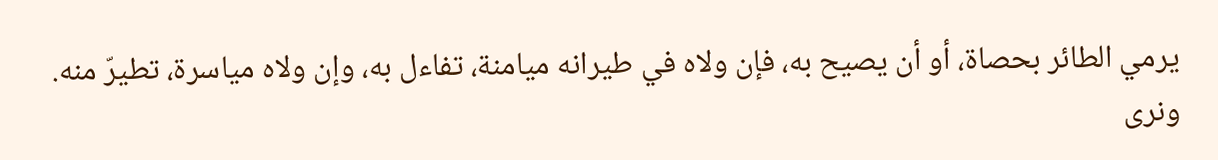يرمي الطائر بحصاة، أو أن يصيح به، فإن ولاه في طيرانه ميامنة، تفاءل به، وإن ولاه مياسرة، تطيرّ منه. ونرى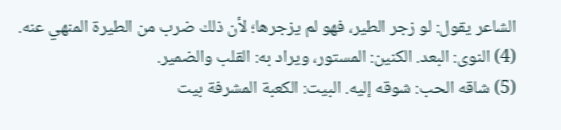الشاعر يقول: لو زجر الطير، فهو لم يزجرها؛ لأن ذلك ضرب من الطيرة المنهي عنه.
(4) النوى: البعد. الكنين: المستور، ويراد به: القلب والضمير.
(5) شاقه الحب: شوقه إليه. البيت: الكعبة المشرفة بيت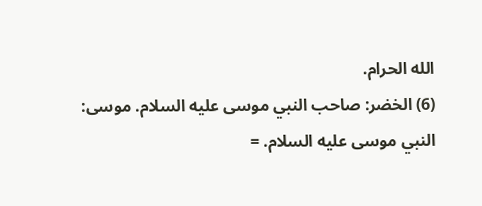الله الحرام.
(6) الخضر: صاحب النبي موسى عليه السلام. موسى: النبي موسى عليه السلام. =